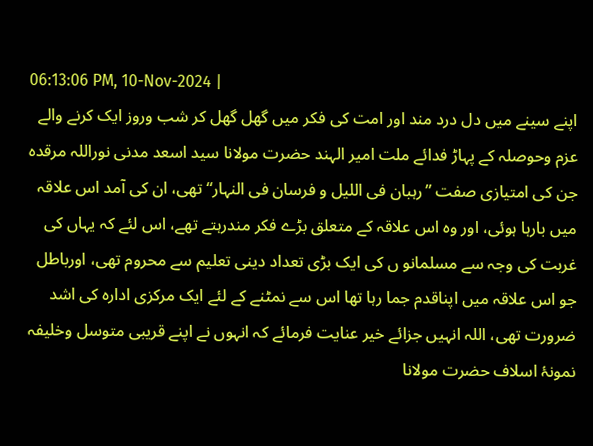06:13:06 PM, 10-Nov-2024 |
اپنے سینے میں دل درد مند اور امت کی فکر میں گھل گھل کر شب وروز ایک کرنے والے عزم وحوصلہ کے پہاڑ فدائے ملت امیر الہند حضرت مولانا سید اسعد مدنی نوراللہ مرقدہ جن کی امتیازی صفت ”رہبان فی اللیل و فرسان فی النہار“ تھی، ان کی آمد اس علاقہ میں بارہا ہوئی، اور وہ اس علاقہ کے متعلق بڑے فکر مندرہتے تھے، اس لئے کہ یہاں کی غربت کی وجہ سے مسلمانو ں کی ایک بڑی تعداد دینی تعلیم سے محروم تھی، اورباطل جو اس علاقہ میں اپناقدم جما رہا تھا اس سے نمٹنے کے لئے ایک مرکزی ادارہ کی اشد ضرورت تھی، اللہ انہیں جزائے خیر عنایت فرمائے کہ انہوں نے اپنے قریبی متوسل وخلیفہ نمونۂ اسلاف حضرت مولانا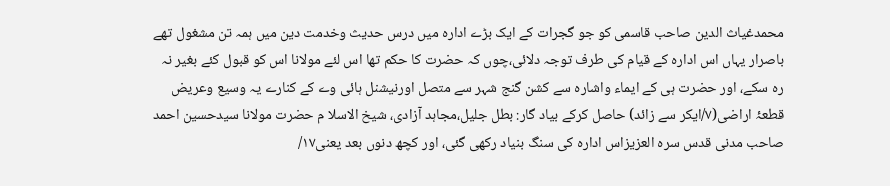محمدغیاث الدین صاحب قاسمی کو جو گجرات کے ایک بڑے ادارہ میں درس حدیث وخدمت دین میں ہمہ تن مشغول تھے باصرار یہاں اس ادارہ کے قیام کی طرف توجہ دلائی،چوں کہ حضرت کا حکم تھا اس لئے مولانا اس کو قبول کئے بغیر نہ رہ سکے، اور حضرت ہی کے ایماء واشارہ سے کشن گنج شہر سے متصل اورنیشنل ہائی وے کے کنارے یہ وسیع وعریض قطعۂ اراضی(۷/ایکر سے زائد) حاصل کرکے بیاد گار: بطل جلیل،مجاہد آزادی، شیخ الاسلا م حضرت مولانا سیدحسین احمد صاحب مدنی قدس سرہ العزیزاس ادارہ کی سنگ بنیاد رکھی گئی، اور کچھ دنوں بعد یعنی۱۷/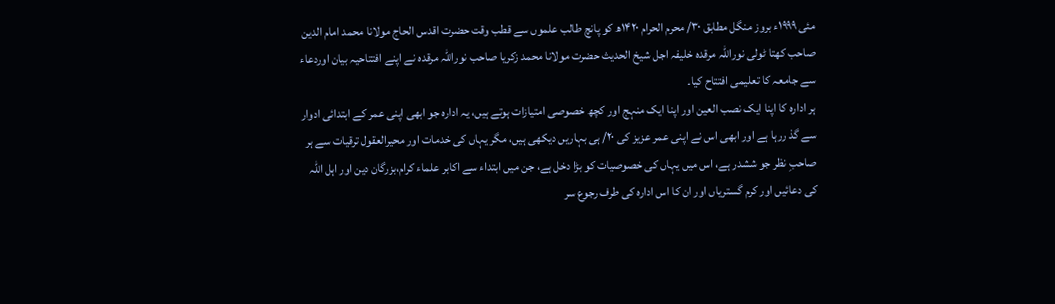مئی ۱۹۹۹ء بروز منگل مطابق ۳۰/ محرم الحرام ۱۴۲۰ھ کو پانچ طالب علموں سے قطب وقت حضرت اقدس الحاج مولانا محمد امام الدین صاحب کھتا ٹولی نوراللہ مرقدہ خلیفہ اجل شیخ الحدیث حضرت مولانا محمد زکریا صاحب نوراللہ مرقدہ نے اپنے افتتاحیہ بیان اوردعاء سے جامعہ کا تعلیمی افتتاح کیا۔
ہر ادارہ کا اپنا ایک نصب العین اور اپنا ایک منہج اور کچھ خصوصی امتیازات ہوتے ہیں، یہ ادارہ جو ابھی اپنی عمر کے ابتدائی ادوار سے گذ ررہا ہے اور ابھی اس نے اپنی عمر عزیز کی ۲۰/ ہی بہاریں دیکھی ہیں، مگر یہاں کی خدمات اور محیرالعقول ترقیات سے ہر صاحبِ نظر جو ششدر ہے، اس میں یہاں کی خصوصیات کو بڑا دخل ہے، جن میں ابتداء سے اکابر علماء کرام،بزرگان دین اور اہل اللہ کی دعائیں اور کرم گستریاں اور ان کا اس ادارہ کی طرف رجوع سر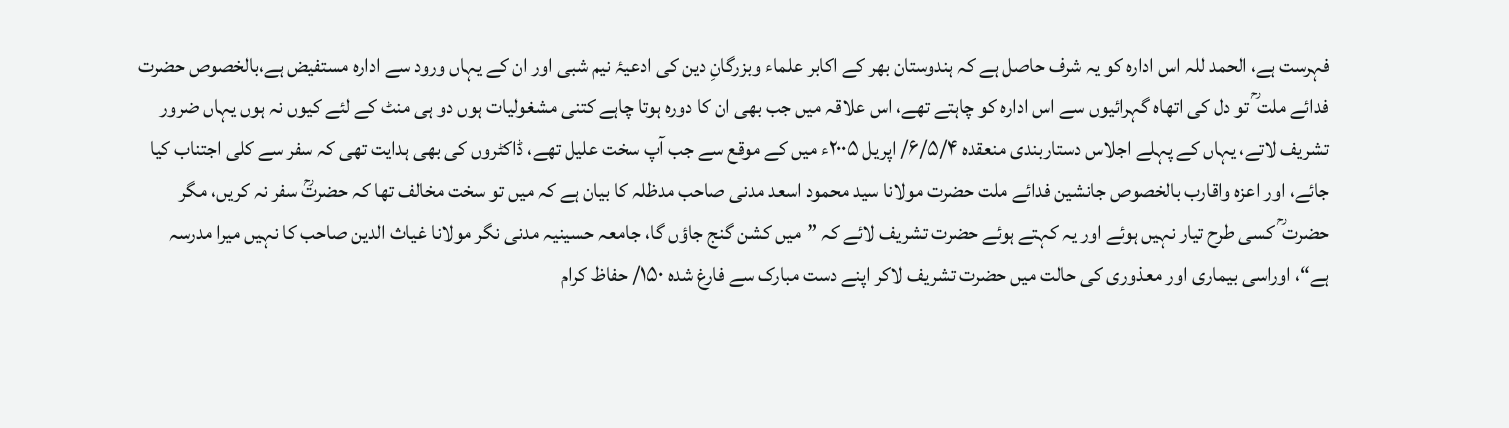فہرست ہے، الحمد للہ اس ادارہ کو یہ شرف حاصل ہے کہ ہندوستان بھر کے اکابر علماء وبزرگانِ دین کی ادعیۂ نیم شبی اور ان کے یہاں ورود سے ادارہ مستفیض ہے،بالخصوص حضرت فدائے ملت ؒ تو دل کی اتھاہ گہرائیوں سے اس ادارہ کو چاہتے تھے، اس علاقہ میں جب بھی ان کا دورہ ہوتا چاہے کتنی مشغولیات ہوں دو ہی منٹ کے لئے کیوں نہ ہوں یہاں ضرور تشریف لاتے، یہاں کے پہلے اجلاس دستاربندی منعقدہ ۶/۵/۴/ اپریل ۲۰۰۵ء میں کے موقع سے جب آپ سخت علیل تھے، ڈاکٹروں کی بھی ہدایت تھی کہ سفر سے کلی اجتناب کیا جائے، اور اعزہ واقارب بالخصوص جانشین فدائے ملت حضرت مولانا سید محمود اسعد مدنی صاحب مدظلہ کا بیان ہے کہ میں تو سخت مخالف تھا کہ حضرتؒ سفر نہ کریں، مگر حضرت ؒ کسی طرح تیار نہیں ہوئے اور یہ کہتے ہوئے حضرت تشریف لائے کہ ”میں کشن گنج جاؤں گا، جامعہ حسینیہ مدنی نگر مولانا غیاث الدین صاحب کا نہیں میرا مدرسہ ہے“، اوراسی بیماری اور معذوری کی حالت میں حضرت تشریف لاکر اپنے دست مبارک سے فارغ شدہ ۱۵۰/ حفاظ کرام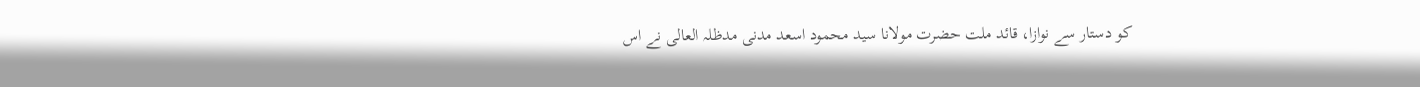کو دستار سے نوازا، قائد ملت حضرت مولانا سید محمود اسعد مدنی مدظلہ العالی نے اس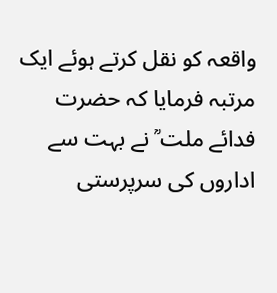واقعہ کو نقل کرتے ہوئے ایک مرتبہ فرمایا کہ حضرت فدائے ملت ؒ نے بہت سے اداروں کی سرپرستی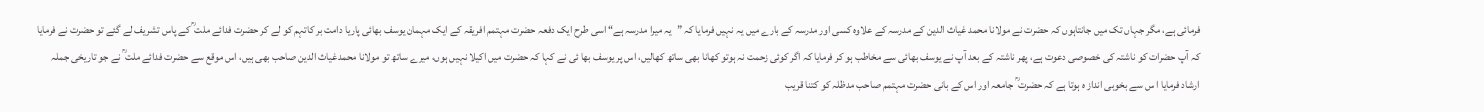فرمائی ہے، مگر جہاں تک میں جانتاہوں کہ حضرت نے مولانا محمد غیاث الدین کے مدرسہ کے علاوہ کسی اور مدرسہ کے بارے میں یہ نہیں فرمایا کہ ”یہ میرا مدرسہ ہے“ اسی طرح ایک دفعہ حضرت مہتمم افریقہ کے ایک مہمان یوسف بھائی پاریا دامت بر کاتہم کو لے کر حضرت فدائے ملت ؒ کے پاس تشریف لے گئے تو حضرت نے فرمایا کہ آپ حضرات کو ناشتہ کی خصوصی دعوت ہے، پھر ناشتہ کے بعد آپ نے یوسف بھائی سے مخاطب ہو کر فرمایا کہ اگر کوئی زحمت نہ ہوتو کھانا بھی ساتھ کھالیں، اس پر یوسف بھا ئی نے کہا کہ حضرت میں اکیلا نہیں ہوں، میرے ساتھ تو مولانا محمدغیاث الدین صاحب بھی ہیں، اس موقع سے حضرت فدائے ملت ؒ نے جو تاریخی جملہ ارشاد فرمایا ا س سے بخوبی انداز ہ ہوتا ہے کہ حضرت ؒ جامعہ اور اس کے بانی حضرت مہتمم صاحب مدظلہ کو کتنا قریب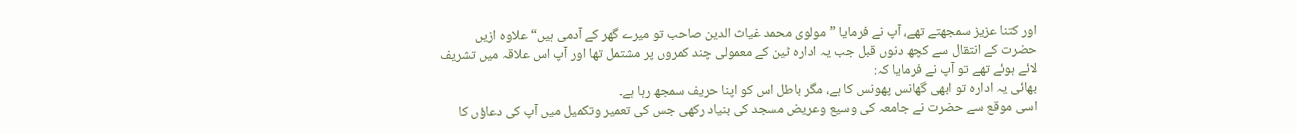اور کتنا عزیز سمجھتے تھے، آپ نے فرمایا ”مولوی محمد غیاث الدین صاحب تو میرے گھر کے آدمی ہیں“ علاوہ ازیں حضرت کے انتقال سے کچھ دنوں قبل جب یہ ادارہ ٹین کے معمولی چند کمروں پر مشتمل تھا اور آپ اس علاقہ میں تشریف لائے ہوئے تھے تو آپ نے فرمایا کہ:
بھائی یہ ادارہ تو ابھی گھانس پھونس کا ہے، مگر باطل اس کو اپنا حریف سمجھ رہا ہے۔
اسی موقع سے حضرت نے جامعہ کی وسیع وعریض مسجد کی بنیاد رکھی جس کی تعمیر وتکمیل میں آپ کی دعاؤں کا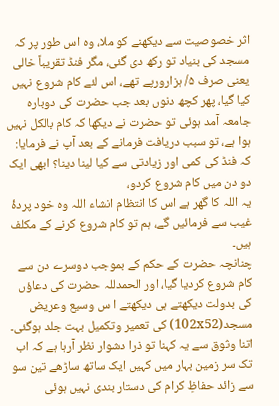اثر خصوصیت سے دیکھنے کو ملا، وہ اس طور پر کہ مسجد کی بنیاد تو رکھ دی گئی، مگر فنڈ تقریباً خالی یعنی صرف ۵/ ہزارورپے تھے، اس لئے کام شروع نہیں کیا گیا، پھر کچھ دنوں بعد جب حضرت کی دوبارہ جامعہ آمد ہوئی تو حضرت نے دیکھا کہ کام بالکل نہیں ہوا ہے، تو سبب دریافت فرمانے کے بعد آپ نے فرمایا:
کہ فنڈ کی کمی اور زیادتی سے کیا لینا دینا؟ ابھی ایک دو دن میں کام شروع کردو،
یہ اللہ کا گھر ہے اس کا انتظام انشاء اللہ وہ خود پردۂ غیب سے فرمائیں گے، ہم تو کام شروع کرنے کے مکلف ہیں۔
چنانچہ حضرت کے حکم کے بموجب دوسرے دن سے کام شروع کردیا گیا، اور الحمدللہ حضرت کی دعاؤں کی بدولت دیکھتے ہی دیکھتے ا س وسیع وعریض مسجد(102x52) کی تعمیر وتکمیل بہت جلد ہوگئی۔
اتنا وثوق سے یہ کہنا تو ذرا دشوار نظر آرہا ہے کہ اب تک سر زمین بہار میں کہیں ایک ساتھ ساڑھے تین سو سے زائد حفاظِ کرام کی دستار بندی نہیں ہوئی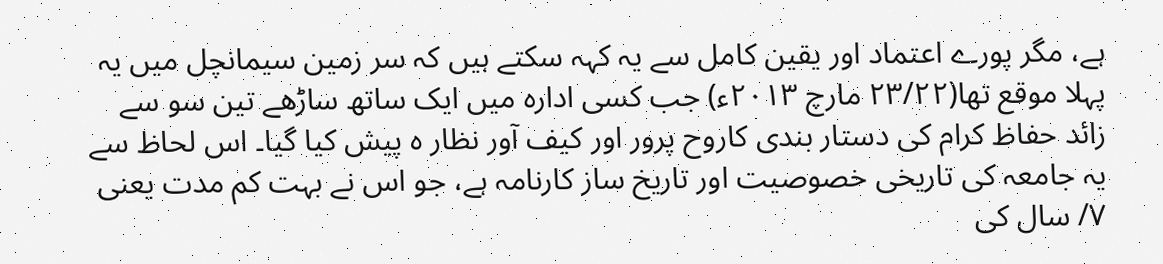ہے، مگر پورے اعتماد اور یقین کامل سے یہ کہہ سکتے ہیں کہ سر زمین سیمانچل میں یہ پہلا موقع تھا(۲۳/۲۲ مارچ ۲۰۱۳ء) جب کسی ادارہ میں ایک ساتھ ساڑھے تین سو سے زائد حفاظ کرام کی دستار بندی کاروح پرور اور کیف آور نظار ہ پیش کیا گیا۔ اس لحاظ سے یہ جامعہ کی تاریخی خصوصیت اور تاریخ ساز کارنامہ ہے، جو اس نے بہت کم مدت یعنی ۷/ سال کی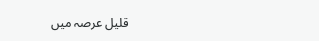قلیل عرصہ میں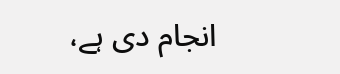انجام دی ہے،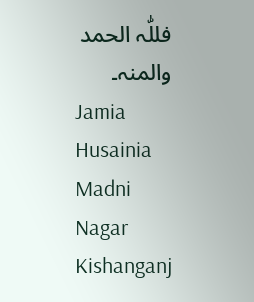فللّٰہ الحمد والمنہ۔
Jamia Husainia Madni Nagar Kishanganj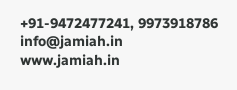+91-9472477241, 9973918786
info@jamiah.in
www.jamiah.in